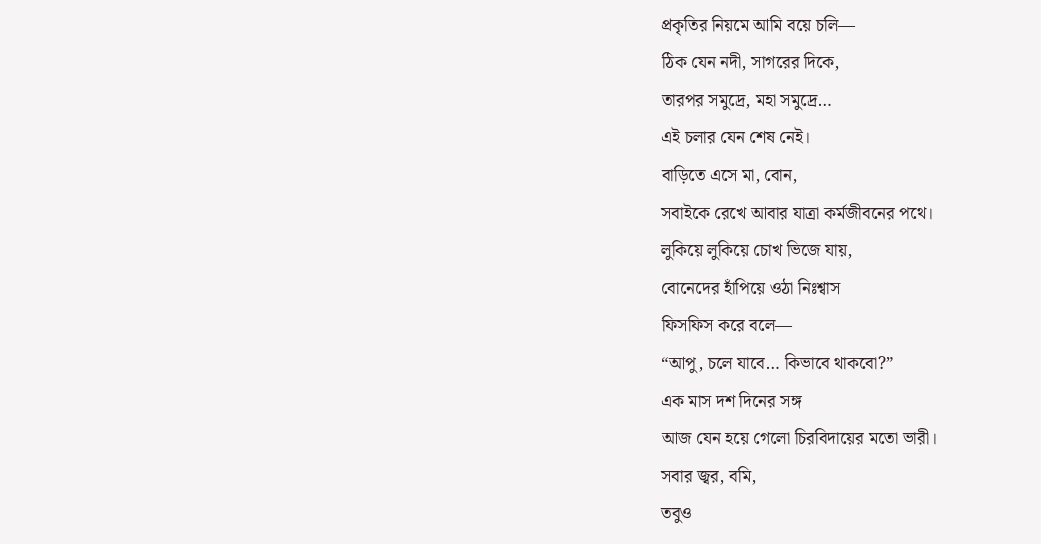প্রকৃতির নিয়মে আমি বয়ে চলি—
ঠিক যেন নদী, সাগরের দিকে,
তারপর সমুদ্রে, মহা সমুদ্রে…
এই চলার যেন শেষ নেই।
বাড়িতে এসে মা, বোন,
সবাইকে রেখে আবার যাত্রা কর্মজীবনের পথে।
লুকিয়ে লুকিয়ে চোখ ভিজে যায়,
বোনেদের হাঁপিয়ে ওঠা নিঃশ্বাস
ফিসফিস করে বলে—
“আপু, চলে যাবে… কিভাবে থাকবো?”
এক মাস দশ দিনের সঙ্গ
আজ যেন হয়ে গেলো চিরবিদায়ের মতো ভারী।
সবার জ্বর, বমি,
তবুও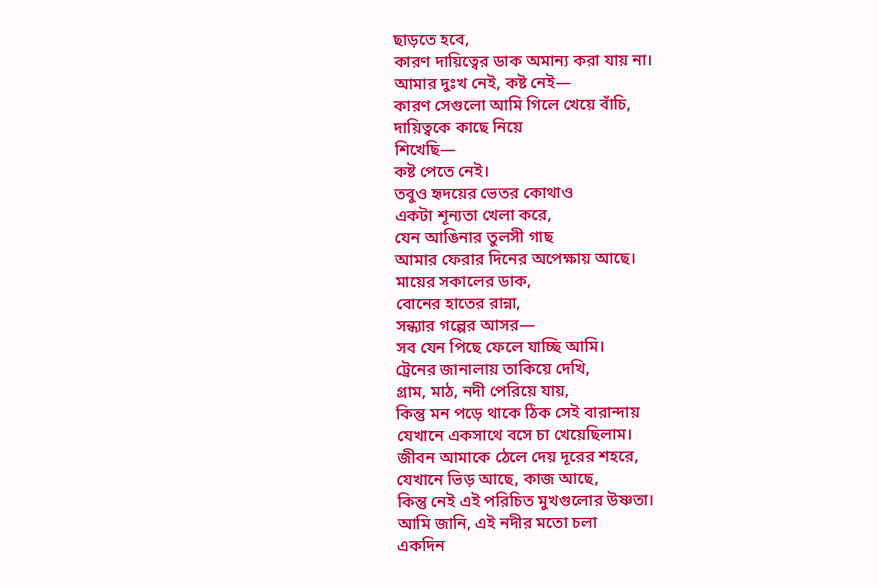ছাড়তে হবে,
কারণ দায়িত্বের ডাক অমান্য করা যায় না।
আমার দুঃখ নেই, কষ্ট নেই—
কারণ সেগুলো আমি গিলে খেয়ে বাঁচি,
দায়িত্বকে কাছে নিয়ে
শিখেছি—
কষ্ট পেতে নেই।
তবুও হৃদয়ের ভেতর কোথাও
একটা শূন্যতা খেলা করে,
যেন আঙিনার তুলসী গাছ
আমার ফেরার দিনের অপেক্ষায় আছে।
মায়ের সকালের ডাক,
বোনের হাতের রান্না,
সন্ধ্যার গল্পের আসর—
সব যেন পিছে ফেলে যাচ্ছি আমি।
ট্রেনের জানালায় তাকিয়ে দেখি,
গ্রাম, মাঠ, নদী পেরিয়ে যায়,
কিন্তু মন পড়ে থাকে ঠিক সেই বারান্দায়
যেখানে একসাথে বসে চা খেয়েছিলাম।
জীবন আমাকে ঠেলে দেয় দূরের শহরে,
যেখানে ভিড় আছে, কাজ আছে,
কিন্তু নেই এই পরিচিত মুখগুলোর উষ্ণতা।
আমি জানি, এই নদীর মতো চলা
একদিন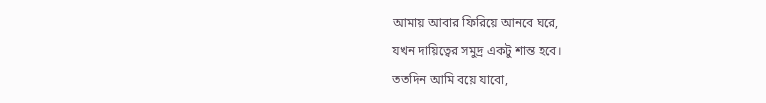আমায় আবার ফিরিয়ে আনবে ঘরে,
যখন দায়িত্বের সমুদ্র একটু শান্ত হবে।
ততদিন আমি বয়ে যাবো,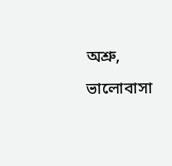অশ্রু, ভালোবাসা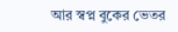আর স্বপ্ন বুকের ভেতর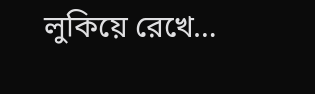লুকিয়ে রেখে…